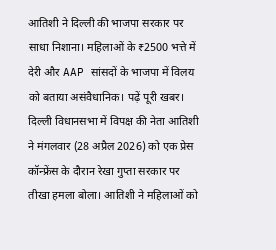आतिशी ने दिल्ली की भाजपा सरकार पर साधा निशाना। महिलाओं के ₹2500 भत्ते में देरी और AAP सांसदों के भाजपा में विलय को बताया असंवैधानिक। पढ़ें पूरी खबर।
दिल्ली विधानसभा में विपक्ष की नेता आतिशी ने मंगलवार (28 अप्रैल 2026) को एक प्रेस कॉन्फ्रेंस के दौरान रेखा गुप्ता सरकार पर तीखा हमला बोला। आतिशी ने महिलाओं को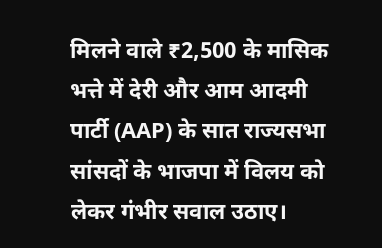मिलने वाले ₹2,500 के मासिक भत्ते में देरी और आम आदमी पार्टी (AAP) के सात राज्यसभा सांसदों के भाजपा में विलय को लेकर गंभीर सवाल उठाए।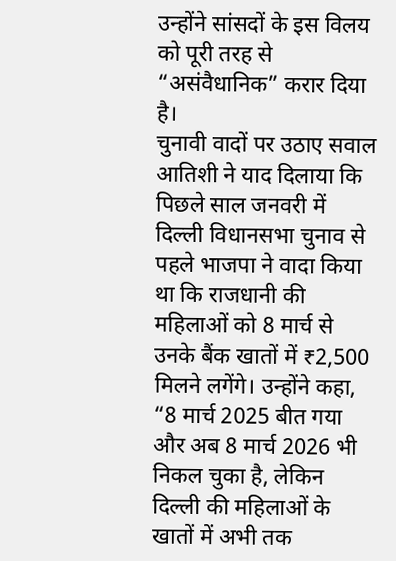उन्होंने सांसदों के इस विलय को पूरी तरह से “असंवैधानिक” करार दिया है।
चुनावी वादों पर उठाए सवाल
आतिशी ने याद दिलाया कि पिछले साल जनवरी में दिल्ली विधानसभा चुनाव से पहले भाजपा ने वादा किया था कि राजधानी की महिलाओं को 8 मार्च से उनके बैंक खातों में ₹2,500 मिलने लगेंगे। उन्होंने कहा, “8 मार्च 2025 बीत गया और अब 8 मार्च 2026 भी निकल चुका है, लेकिन दिल्ली की महिलाओं के खातों में अभी तक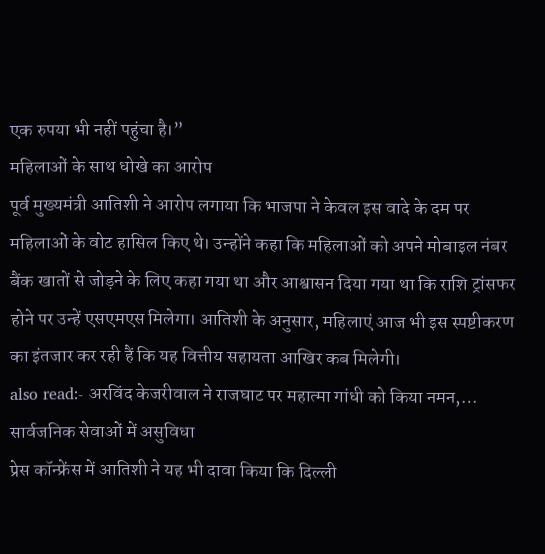एक रुपया भी नहीं पहुंचा है।”
महिलाओं के साथ धोखे का आरोप
पूर्व मुख्यमंत्री आतिशी ने आरोप लगाया कि भाजपा ने केवल इस वादे के दम पर महिलाओं के वोट हासिल किए थे। उन्होंने कहा कि महिलाओं को अपने मोबाइल नंबर बैंक खातों से जोड़ने के लिए कहा गया था और आश्वासन दिया गया था कि राशि ट्रांसफर होने पर उन्हें एसएमएस मिलेगा। आतिशी के अनुसार, महिलाएं आज भी इस स्पष्टीकरण का इंतजार कर रही हैं कि यह वित्तीय सहायता आखिर कब मिलेगी।
also read:- अरविंद केजरीवाल ने राजघाट पर महात्मा गांधी को किया नमन,…
सार्वजनिक सेवाओं में असुविधा
प्रेस कॉन्फ्रेंस में आतिशी ने यह भी दावा किया कि दिल्ली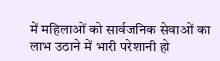में महिलाओं को सार्वजनिक सेवाओं का लाभ उठाने में भारी परेशानी हो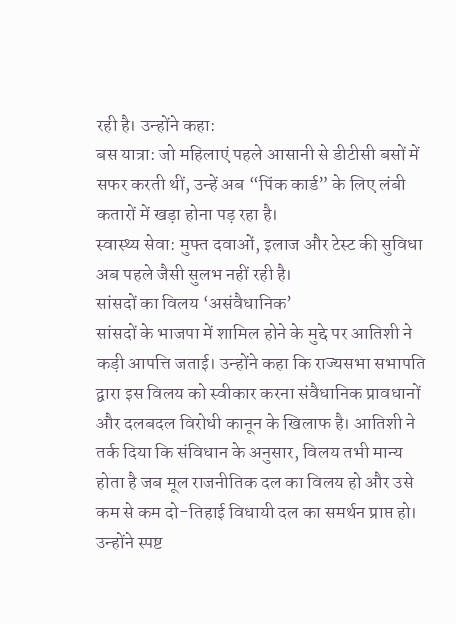रही है। उन्होंने कहा:
बस यात्रा: जो महिलाएं पहले आसानी से डीटीसी बसों में सफर करती थीं, उन्हें अब “पिंक कार्ड” के लिए लंबी कतारों में खड़ा होना पड़ रहा है।
स्वास्थ्य सेवा: मुफ्त दवाओं, इलाज और टेस्ट की सुविधा अब पहले जैसी सुलभ नहीं रही है।
सांसदों का विलय ‘असंवैधानिक’
सांसदों के भाजपा में शामिल होने के मुद्दे पर आतिशी ने कड़ी आपत्ति जताई। उन्होंने कहा कि राज्यसभा सभापति द्वारा इस विलय को स्वीकार करना संवैधानिक प्रावधानों और दलबदल विरोधी कानून के खिलाफ है। आतिशी ने तर्क दिया कि संविधान के अनुसार, विलय तभी मान्य होता है जब मूल राजनीतिक दल का विलय हो और उसे कम से कम दो-तिहाई विधायी दल का समर्थन प्राप्त हो।
उन्होंने स्पष्ट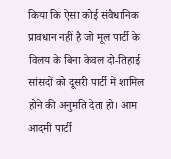किया कि ऐसा कोई संवैधानिक प्रावधान नहीं है जो मूल पार्टी के विलय के बिना केवल दो-तिहाई सांसदों को दूसरी पार्टी में शामिल होने की अनुमति देता हो। आम आदमी पार्टी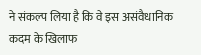ने संकल्प लिया है कि वे इस असंवैधानिक कदम के खिलाफ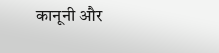कानूनी और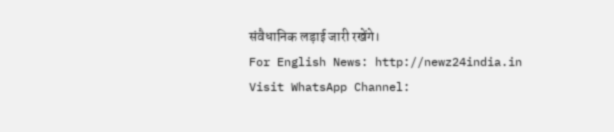संवैधानिक लड़ाई जारी रखेंगे।
For English News: http://newz24india.in
Visit WhatsApp Channel: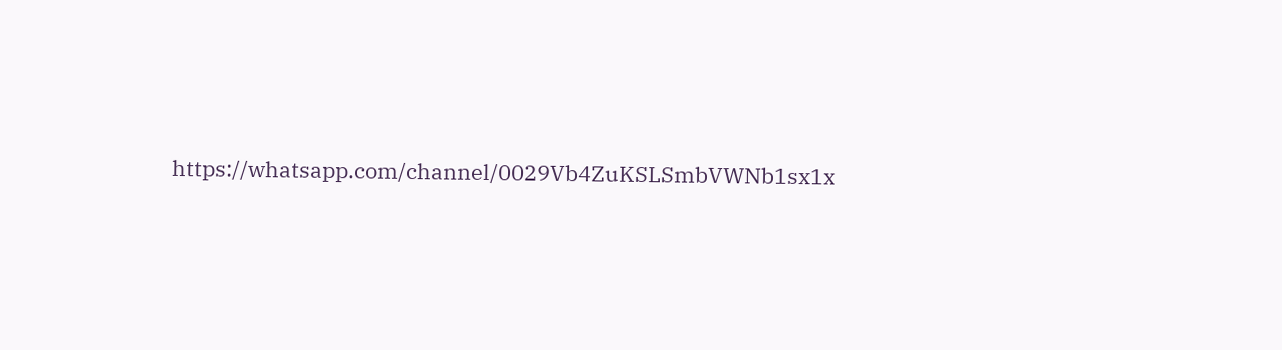https://whatsapp.com/channel/0029Vb4ZuKSLSmbVWNb1sx1x